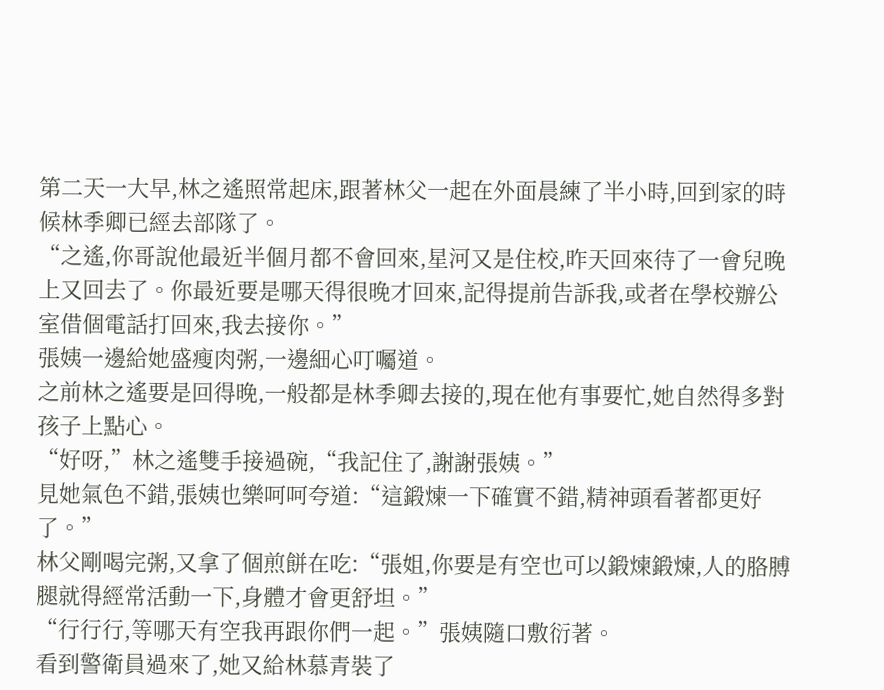第二天一大早,林之遙照常起床,跟著林父一起在外面晨練了半小時,回到家的時候林季卿已經去部隊了。
“之遙,你哥說他最近半個月都不會回來,星河又是住校,昨天回來待了一會兒晚上又回去了。你最近要是哪天得很晚才回來,記得提前告訴我,或者在學校辦公室借個電話打回來,我去接你。”
張姨一邊給她盛瘦肉粥,一邊細心叮囑道。
之前林之遙要是回得晚,一般都是林季卿去接的,現在他有事要忙,她自然得多對孩子上點心。
“好呀,”林之遙雙手接過碗,“我記住了,謝謝張姨。”
見她氣色不錯,張姨也樂呵呵夸道:“這鍛煉一下確實不錯,精神頭看著都更好了。”
林父剛喝完粥,又拿了個煎餅在吃:“張姐,你要是有空也可以鍛煉鍛煉,人的胳膊腿就得經常活動一下,身體才會更舒坦。”
“行行行,等哪天有空我再跟你們一起。”張姨隨口敷衍著。
看到警衛員過來了,她又給林慕青裝了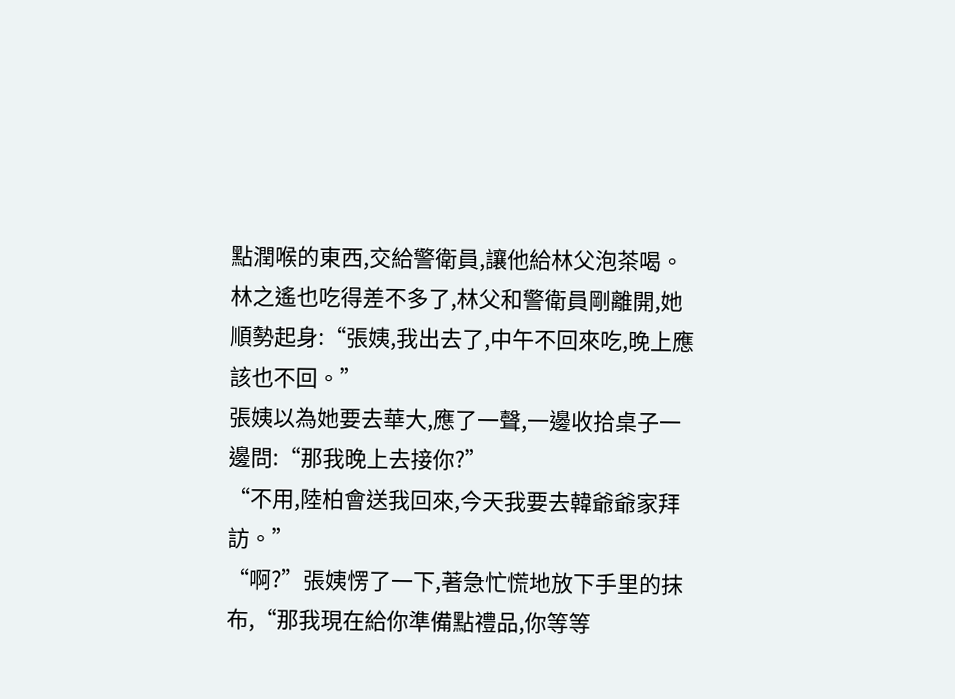點潤喉的東西,交給警衛員,讓他給林父泡茶喝。
林之遙也吃得差不多了,林父和警衛員剛離開,她順勢起身:“張姨,我出去了,中午不回來吃,晚上應該也不回。”
張姨以為她要去華大,應了一聲,一邊收拾桌子一邊問:“那我晚上去接你?”
“不用,陸柏會送我回來,今天我要去韓爺爺家拜訪。”
“啊?”張姨愣了一下,著急忙慌地放下手里的抹布,“那我現在給你準備點禮品,你等等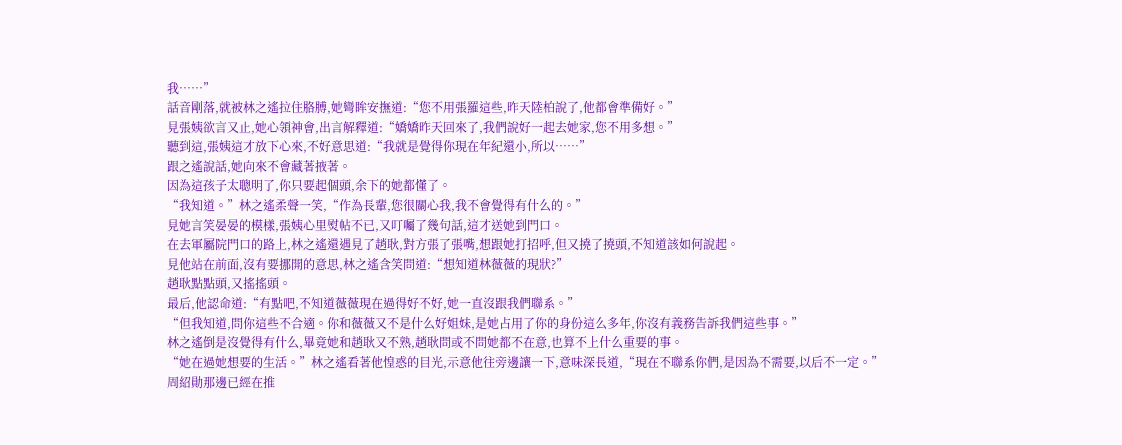我……”
話音剛落,就被林之遙拉住胳膊,她彎眸安撫道:“您不用張羅這些,昨天陸柏說了,他都會準備好。”
見張姨欲言又止,她心領神會,出言解釋道:“嬌嬌昨天回來了,我們說好一起去她家,您不用多想。”
聽到這,張姨這才放下心來,不好意思道:“我就是覺得你現在年紀還小,所以……”
跟之遙說話,她向來不會藏著掖著。
因為這孩子太聰明了,你只要起個頭,余下的她都懂了。
“我知道。”林之遙柔聲一笑,“作為長輩,您很關心我,我不會覺得有什么的。”
見她言笑晏晏的模樣,張姨心里熨帖不已,又叮囑了幾句話,這才送她到門口。
在去軍屬院門口的路上,林之遙還遇見了趙耿,對方張了張嘴,想跟她打招呼,但又撓了撓頭,不知道該如何說起。
見他站在前面,沒有要挪開的意思,林之遙含笑問道:“想知道林薇薇的現狀?”
趙耿點點頭,又搖搖頭。
最后,他認命道:“有點吧,不知道薇薇現在過得好不好,她一直沒跟我們聯系。”
“但我知道,問你這些不合適。你和薇薇又不是什么好姐妹,是她占用了你的身份這么多年,你沒有義務告訴我們這些事。”
林之遙倒是沒覺得有什么,畢竟她和趙耿又不熟,趙耿問或不問她都不在意,也算不上什么重要的事。
“她在過她想要的生活。”林之遙看著他惶惑的目光,示意他往旁邊讓一下,意味深長道,“現在不聯系你們,是因為不需要,以后不一定。”
周紹勛那邊已經在推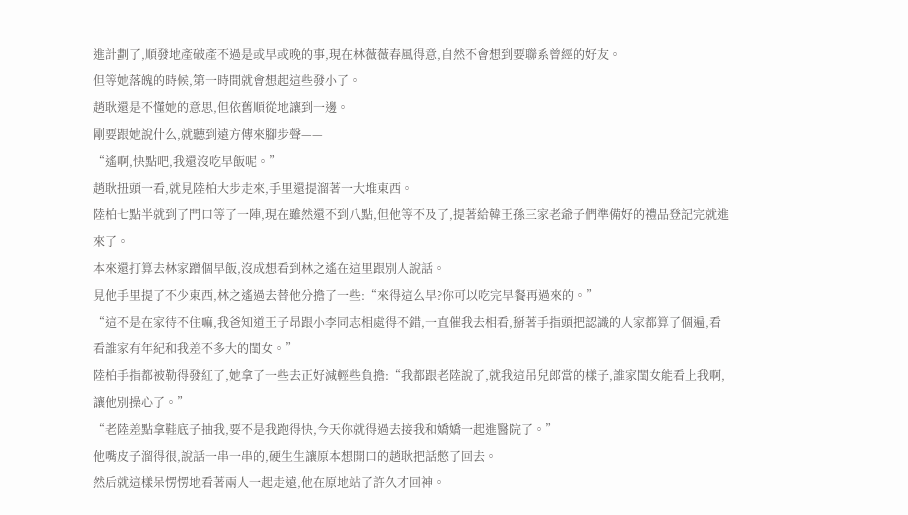進計劃了,順發地產破產不過是或早或晚的事,現在林薇薇春風得意,自然不會想到要聯系曾經的好友。
但等她落魄的時候,第一時間就會想起這些發小了。
趙耿還是不懂她的意思,但依舊順從地讓到一邊。
剛要跟她說什么,就聽到遠方傳來腳步聲——
“遙啊,快點吧,我還沒吃早飯呢。”
趙耿扭頭一看,就見陸柏大步走來,手里還提溜著一大堆東西。
陸柏七點半就到了門口等了一陣,現在雖然還不到八點,但他等不及了,提著給韓王孫三家老爺子們準備好的禮品登記完就進來了。
本來還打算去林家蹭個早飯,沒成想看到林之遙在這里跟別人說話。
見他手里提了不少東西,林之遙過去替他分擔了一些:“來得這么早?你可以吃完早餐再過來的。”
“這不是在家待不住嘛,我爸知道王子昂跟小李同志相處得不錯,一直催我去相看,掰著手指頭把認識的人家都算了個遍,看看誰家有年紀和我差不多大的閨女。”
陸柏手指都被勒得發紅了,她拿了一些去正好減輕些負擔:“我都跟老陸說了,就我這吊兒郎當的樣子,誰家閨女能看上我啊,讓他別操心了。”
“老陸差點拿鞋底子抽我,要不是我跑得快,今天你就得過去接我和嬌嬌一起進醫院了。”
他嘴皮子溜得很,說話一串一串的,硬生生讓原本想開口的趙耿把話憋了回去。
然后就這樣呆愣愣地看著兩人一起走遠,他在原地站了許久才回神。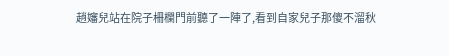趙嬸兒站在院子柵欄門前聽了一陣了,看到自家兒子那傻不溜秋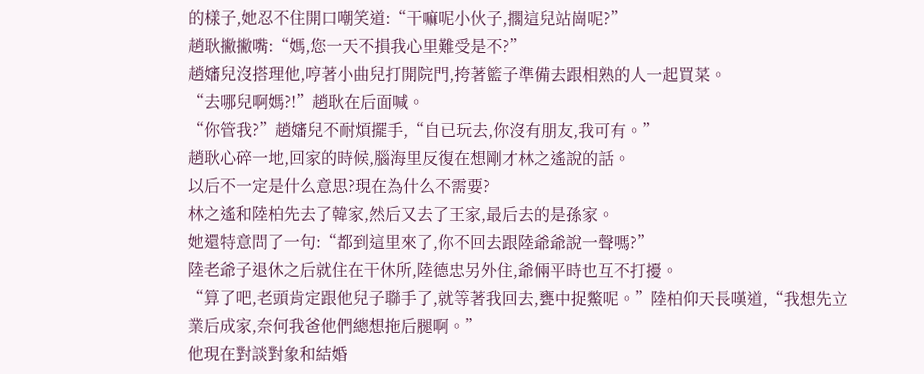的樣子,她忍不住開口嘲笑道:“干嘛呢小伙子,擱這兒站崗呢?”
趙耿撇撇嘴:“媽,您一天不損我心里難受是不?”
趙嬸兒沒搭理他,哼著小曲兒打開院門,挎著籃子準備去跟相熟的人一起買菜。
“去哪兒啊媽?!”趙耿在后面喊。
“你管我?”趙嬸兒不耐煩擺手,“自已玩去,你沒有朋友,我可有。”
趙耿心碎一地,回家的時候,腦海里反復在想剛才林之遙說的話。
以后不一定是什么意思?現在為什么不需要?
林之遙和陸柏先去了韓家,然后又去了王家,最后去的是孫家。
她還特意問了一句:“都到這里來了,你不回去跟陸爺爺說一聲嗎?”
陸老爺子退休之后就住在干休所,陸德忠另外住,爺倆平時也互不打擾。
“算了吧,老頭肯定跟他兒子聯手了,就等著我回去,甕中捉鱉呢。”陸柏仰天長嘆道,“我想先立業后成家,奈何我爸他們總想拖后腿啊。”
他現在對談對象和結婚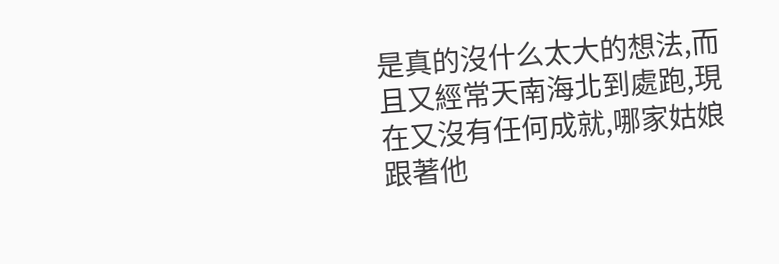是真的沒什么太大的想法,而且又經常天南海北到處跑,現在又沒有任何成就,哪家姑娘跟著他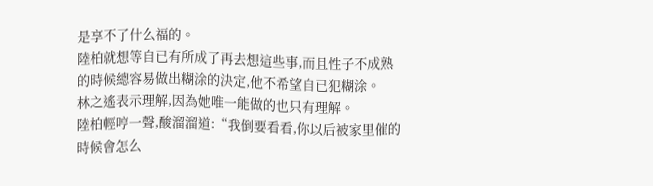是享不了什么福的。
陸柏就想等自已有所成了再去想這些事,而且性子不成熟的時候總容易做出糊涂的決定,他不希望自已犯糊涂。
林之遙表示理解,因為她唯一能做的也只有理解。
陸柏輕哼一聲,酸溜溜道:“我倒要看看,你以后被家里催的時候會怎么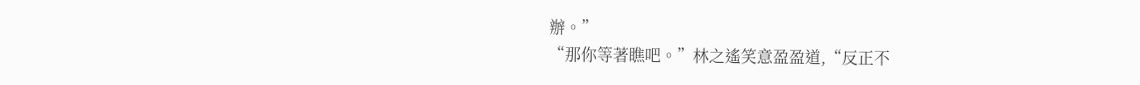辦。”
“那你等著瞧吧。”林之遙笑意盈盈道,“反正不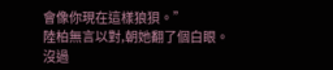會像你現在這樣狼狽。”
陸柏無言以對,朝她翻了個白眼。
沒過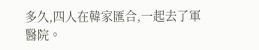多久,四人在韓家匯合,一起去了軍醫院。